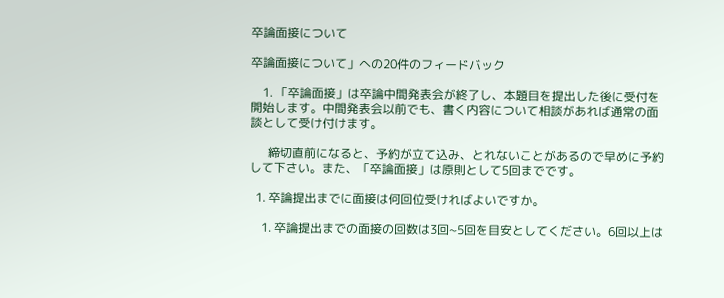卒論面接について

卒論面接について」への20件のフィードバック

    1. 「卒論面接」は卒論中間発表会が終了し、本題目を提出した後に受付を開始します。中間発表会以前でも、書く内容について相談があれば通常の面談として受け付けます。

      締切直前になると、予約が立て込み、とれないことがあるので早めに予約して下さい。また、「卒論面接」は原則として5回までです。

  1. 卒論提出までに面接は何回位受ければよいですか。

    1. 卒論提出までの面接の回数は3回~5回を目安としてください。6回以上は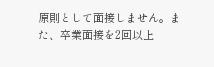原則として面接しません。また、卒業面接を2回以上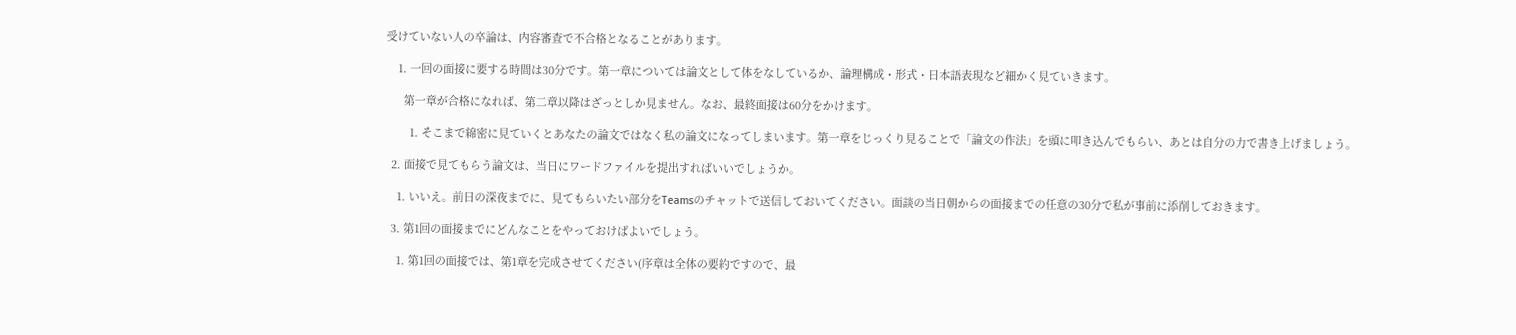受けていない人の卒論は、内容審査で不合格となることがあります。

    1. 一回の面接に要する時間は30分です。第一章については論文として体をなしているか、論理構成・形式・日本語表現など細かく見ていきます。

      第一章が合格になれば、第二章以降はざっとしか見ません。なお、最終面接は60分をかけます。

        1. そこまで綿密に見ていくとあなたの論文ではなく私の論文になってしまいます。第一章をじっくり見ることで「論文の作法」を頭に叩き込んでもらい、あとは自分の力で書き上げましょう。

  2. 面接で見てもらう論文は、当日にワードファイルを提出すればいいでしょうか。

    1. いいえ。前日の深夜までに、見てもらいたい部分をTeamsのチャットで送信しておいてください。面談の当日朝からの面接までの任意の30分で私が事前に添削しておきます。

  3. 第1回の面接までにどんなことをやっておけばよいでしょう。

    1. 第1回の面接では、第1章を完成させてください(序章は全体の要約ですので、最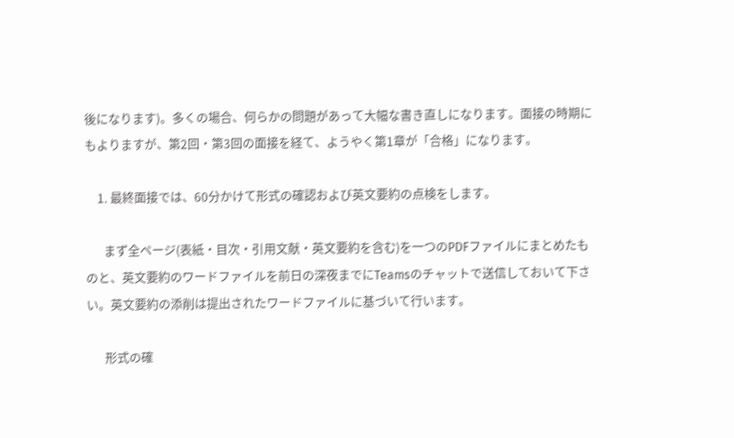後になります)。多くの場合、何らかの問題があって大幅な書き直しになります。面接の時期にもよりますが、第2回・第3回の面接を経て、ようやく第1章が「合格」になります。

    1. 最終面接では、60分かけて形式の確認および英文要約の点検をします。

      まず全ページ(表紙・目次・引用文献・英文要約を含む)を一つのPDFファイルにまとめたものと、英文要約のワードファイルを前日の深夜までにTeamsのチャットで送信しておいて下さい。英文要約の添削は提出されたワードファイルに基づいて行います。

      形式の確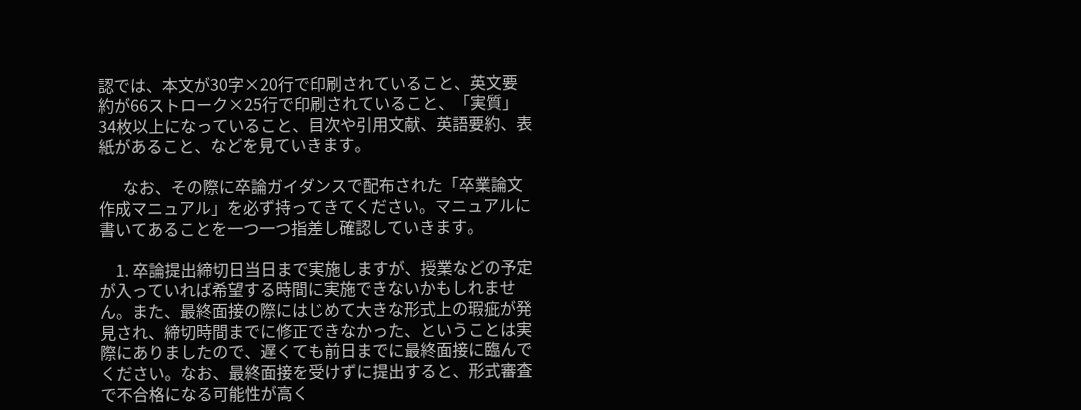認では、本文が30字×20行で印刷されていること、英文要約が66ストローク×25行で印刷されていること、「実質」34枚以上になっていること、目次や引用文献、英語要約、表紙があること、などを見ていきます。

      なお、その際に卒論ガイダンスで配布された「卒業論文作成マニュアル」を必ず持ってきてください。マニュアルに書いてあることを一つ一つ指差し確認していきます。

    1. 卒論提出締切日当日まで実施しますが、授業などの予定が入っていれば希望する時間に実施できないかもしれません。また、最終面接の際にはじめて大きな形式上の瑕疵が発見され、締切時間までに修正できなかった、ということは実際にありましたので、遅くても前日までに最終面接に臨んでください。なお、最終面接を受けずに提出すると、形式審査で不合格になる可能性が高く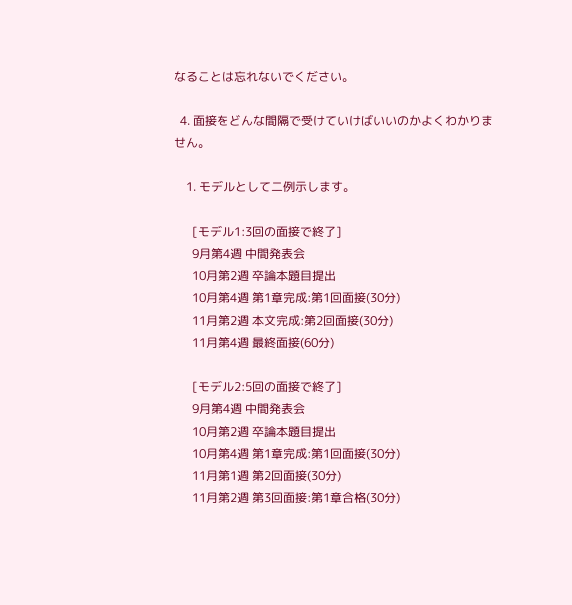なることは忘れないでください。

  4. 面接をどんな間隔で受けていけばいいのかよくわかりません。

    1. モデルとして二例示します。

      [モデル1:3回の面接で終了]
      9月第4週 中間発表会
      10月第2週 卒論本題目提出
      10月第4週 第1章完成:第1回面接(30分)
      11月第2週 本文完成:第2回面接(30分)
      11月第4週 最終面接(60分)

      [モデル2:5回の面接で終了]
      9月第4週 中間発表会
      10月第2週 卒論本題目提出
      10月第4週 第1章完成:第1回面接(30分)
      11月第1週 第2回面接(30分)
      11月第2週 第3回面接:第1章合格(30分)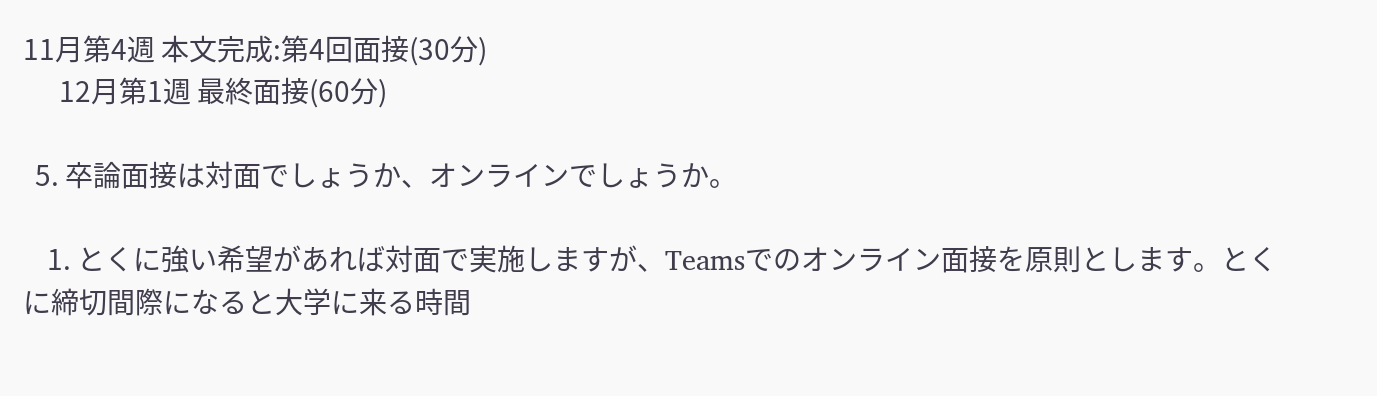11月第4週 本文完成:第4回面接(30分)
      12月第1週 最終面接(60分)

  5. 卒論面接は対面でしょうか、オンラインでしょうか。

    1. とくに強い希望があれば対面で実施しますが、Teamsでのオンライン面接を原則とします。とくに締切間際になると大学に来る時間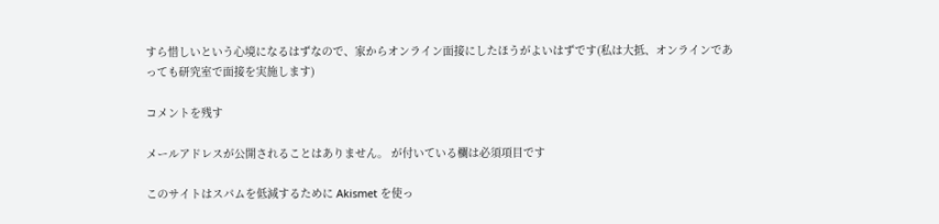すら惜しいという心境になるはずなので、家からオンライン面接にしたほうがよいはずです(私は大抵、オンラインであっても研究室で面接を実施します)

コメントを残す

メールアドレスが公開されることはありません。 が付いている欄は必須項目です

このサイトはスパムを低減するために Akismet を使っ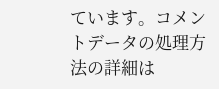ています。コメントデータの処理方法の詳細は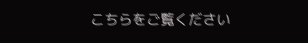こちらをご覧ください